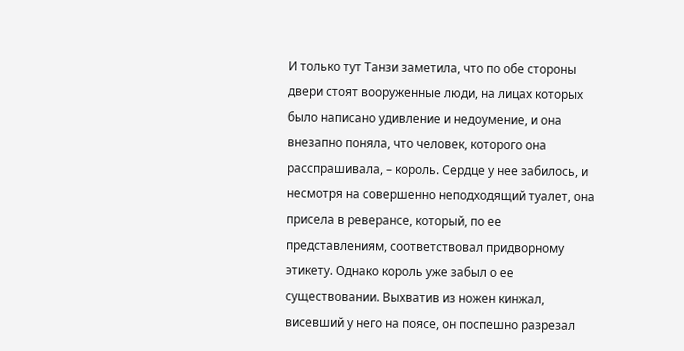И только тут Танзи заметила, что по обе стороны двери стоят вооруженные люди, на лицах которых было написано удивление и недоумение, и она внезапно поняла, что человек, которого она расспрашивала, – король. Сердце у нее забилось, и несмотря на совершенно неподходящий туалет, она присела в реверансе, который, по ее представлениям, соответствовал придворному этикету. Однако король уже забыл о ее существовании. Выхватив из ножен кинжал, висевший у него на поясе, он поспешно разрезал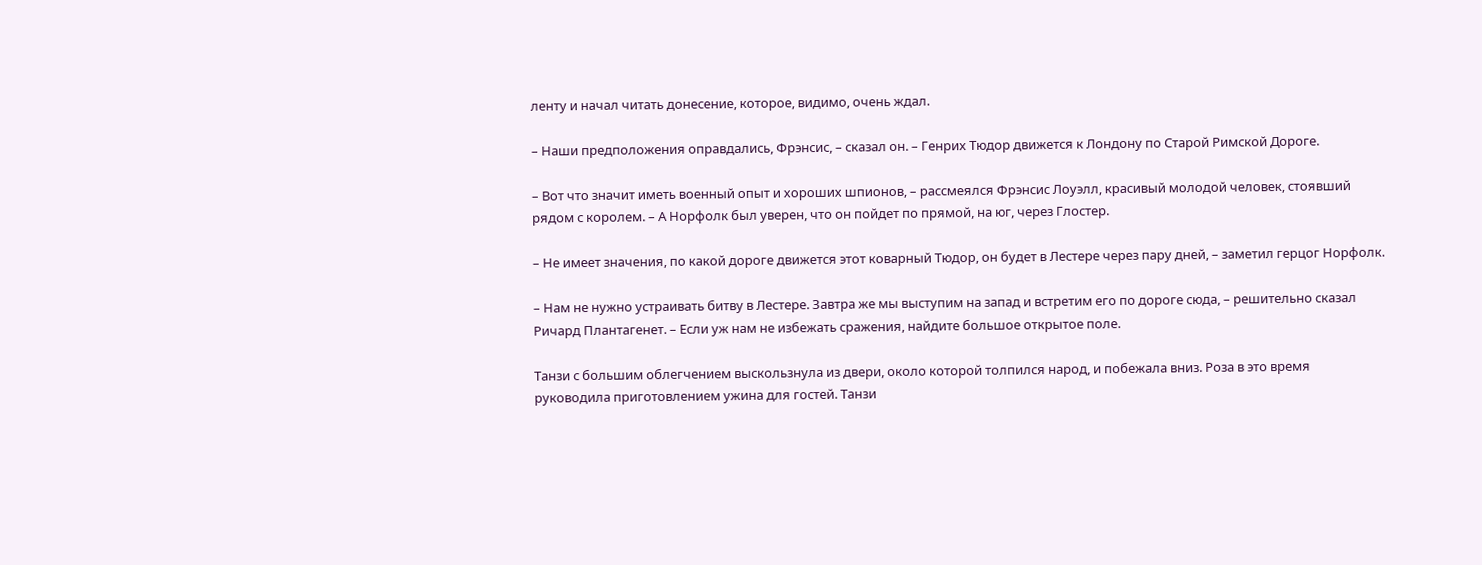ленту и начал читать донесение, которое, видимо, очень ждал.

– Наши предположения оправдались, Фрэнсис, – сказал он. – Генрих Тюдор движется к Лондону по Старой Римской Дороге.

– Вот что значит иметь военный опыт и хороших шпионов, – рассмеялся Фрэнсис Лоуэлл, красивый молодой человек, стоявший рядом с королем. – А Норфолк был уверен, что он пойдет по прямой, на юг, через Глостер.

– Не имеет значения, по какой дороге движется этот коварный Тюдор, он будет в Лестере через пару дней, – заметил герцог Норфолк.

– Нам не нужно устраивать битву в Лестере. Завтра же мы выступим на запад и встретим его по дороге сюда, – решительно сказал Ричард Плантагенет. – Если уж нам не избежать сражения, найдите большое открытое поле.

Танзи с большим облегчением выскользнула из двери, около которой толпился народ, и побежала вниз. Роза в это время руководила приготовлением ужина для гостей. Танзи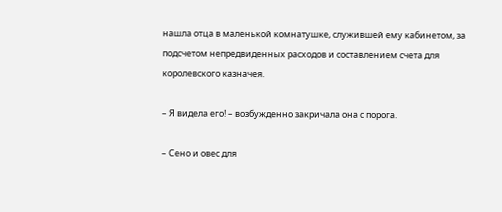нашла отца в маленькой комнатушке, служившей ему кабинетом, за подсчетом непредвиденных расходов и составлением счета для королевского казначея.

– Я видела его! – возбужденно закричала она с порога.

– Сено и овес для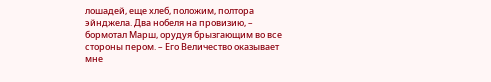лошадей, еще хлеб, положим, полтора эйнджела. Два нобеля на провизию, – бормотал Марш, орудуя брызгающим во все стороны пером. – Его Величество оказывает мне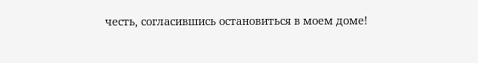честь, согласившись остановиться в моем доме!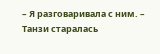– Я разговаривала с ним. – Танзи старалась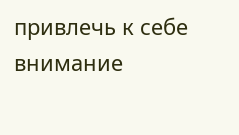привлечь к себе внимание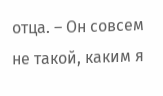отца. – Он совсем не такой, каким я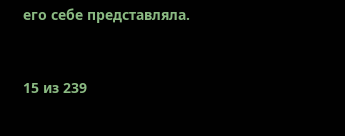его себе представляла.



15 из 239